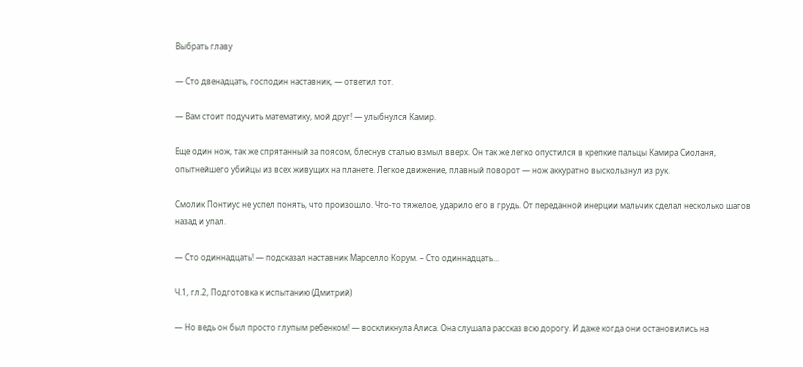Выбрать главу

— Сто двенадцать, господин наставник, — ответил тот.

— Вам стоит подучить математику, мой друг! — улыбнулся Камир.

Еще один нож, так же спрятанный за поясом, блеснув сталью взмыл вверх. Он так же легко опустился в крепкие пальцы Камира Сиоланя, опытнейшего убийцы из всех живущих на планете. Легкое движение, плавный поворот — нож аккуратно выскользнул из рук.

Смолик Понтиус не успел понять, что произошло. Что-то тяжелое, ударило его в грудь. От переданной инерции мальчик сделал несколько шагов назад и упал.

— Сто одиннадцать! — подсказал наставник Марселло Корум. – Сто одиннадцать…

Ч.1, гл.2, Подготовка к испытанию (Дмитрий)

— Но ведь он был просто глупым ребенком! — воскликнула Алиса. Она слушала рассказ всю дорогу. И даже когда они остановились на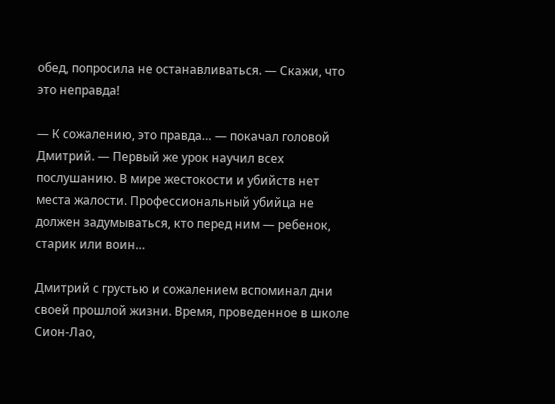обед, попросила не останавливаться. — Скажи, что это неправда!

— К сожалению, это правда… — покачал головой Дмитрий. — Первый же урок научил всех послушанию. В мире жестокости и убийств нет места жалости. Профессиональный убийца не должен задумываться, кто перед ним — ребенок, старик или воин…

Дмитрий с грустью и сожалением вспоминал дни своей прошлой жизни. Время, проведенное в школе Сион-Лао,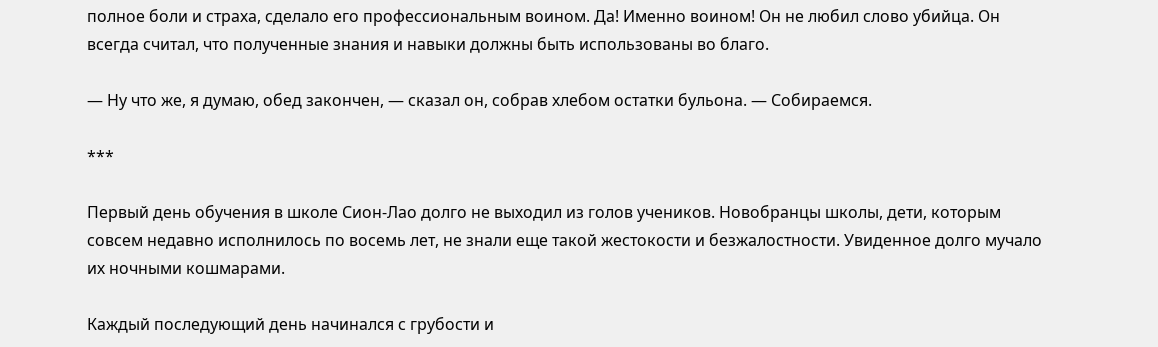полное боли и страха, сделало его профессиональным воином. Да! Именно воином! Он не любил слово убийца. Он всегда считал, что полученные знания и навыки должны быть использованы во благо.

— Ну что же, я думаю, обед закончен, — сказал он, собрав хлебом остатки бульона. — Собираемся.

***

Первый день обучения в школе Сион-Лао долго не выходил из голов учеников. Новобранцы школы, дети, которым совсем недавно исполнилось по восемь лет, не знали еще такой жестокости и безжалостности. Увиденное долго мучало их ночными кошмарами.

Каждый последующий день начинался с грубости и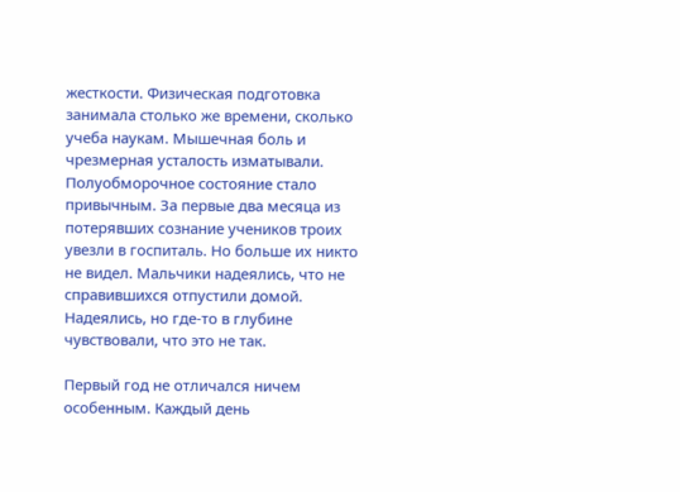жесткости. Физическая подготовка занимала столько же времени, сколько учеба наукам. Мышечная боль и чрезмерная усталость изматывали. Полуобморочное состояние стало привычным. За первые два месяца из потерявших сознание учеников троих увезли в госпиталь. Но больше их никто не видел. Мальчики надеялись, что не справившихся отпустили домой. Надеялись, но где-то в глубине чувствовали, что это не так.

Первый год не отличался ничем особенным. Каждый день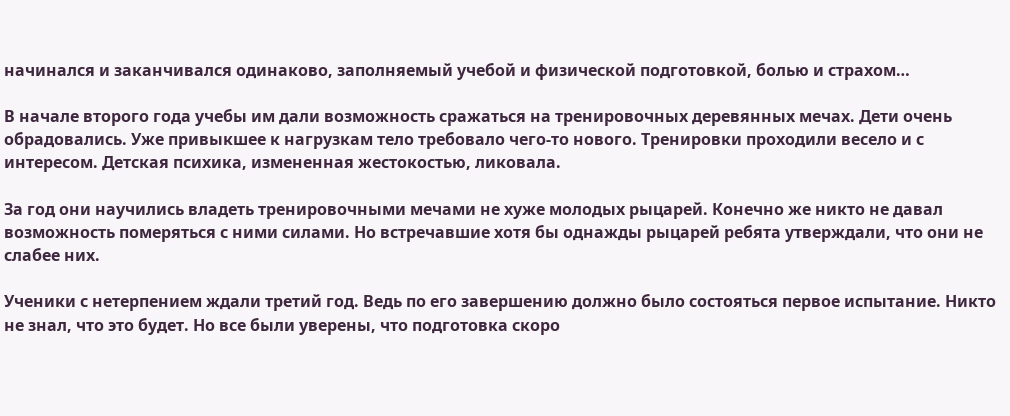начинался и заканчивался одинаково, заполняемый учебой и физической подготовкой, болью и страхом…

В начале второго года учебы им дали возможность сражаться на тренировочных деревянных мечах. Дети очень обрадовались. Уже привыкшее к нагрузкам тело требовало чего-то нового. Тренировки проходили весело и с интересом. Детская психика, измененная жестокостью, ликовала.

За год они научились владеть тренировочными мечами не хуже молодых рыцарей. Конечно же никто не давал возможность померяться с ними силами. Но встречавшие хотя бы однажды рыцарей ребята утверждали, что они не слабее них.

Ученики с нетерпением ждали третий год. Ведь по его завершению должно было состояться первое испытание. Никто не знал, что это будет. Но все были уверены, что подготовка скоро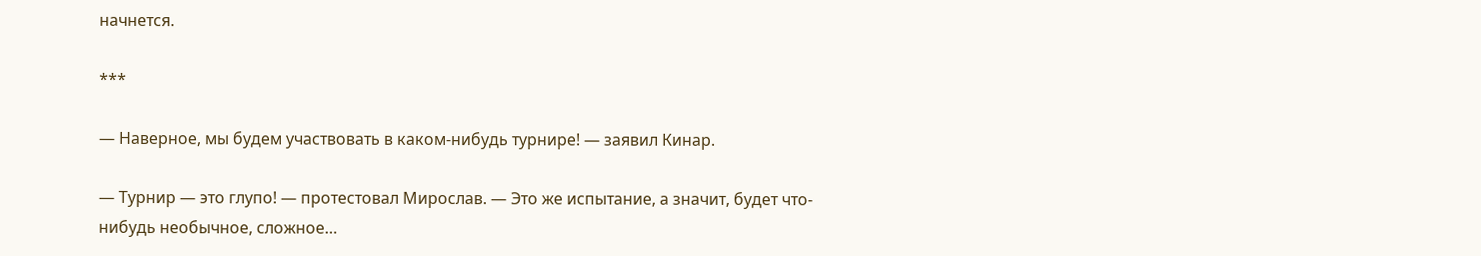начнется.

***

— Наверное, мы будем участвовать в каком-нибудь турнире! — заявил Кинар.

— Турнир — это глупо! — протестовал Мирослав. — Это же испытание, а значит, будет что-нибудь необычное, сложное…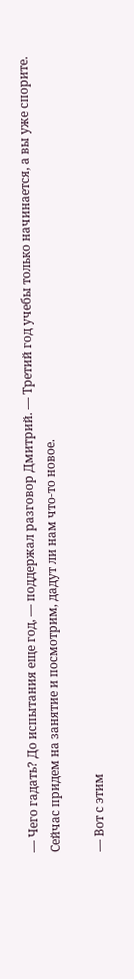— Чего гадать? До испытания еще год, — поддержал разговор Дмитрий. — Третий год учебы только начинается, а вы уже спорите. Сейчас придем на занятие и посмотрим, дадут ли нам что-то новое.

— Вот с этим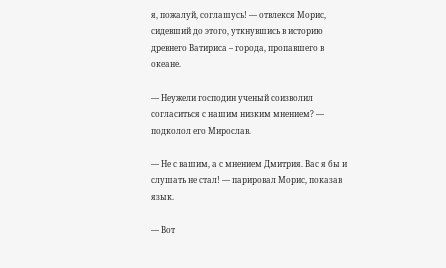я, пожалуй, соглашусь! — отвлекся Морис, сидевший до этого, уткнувшись в историю древнего Ватириса – города, пропавшего в океане.

— Неужели господин ученый соизволил согласиться с нашим низким мнением? — подколол его Мирослав.

— Не с вашим, а с мнением Дмитрия. Вас я бы и слушать не стал! — парировал Морис, показав язык.

— Вот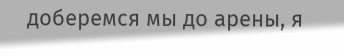доберемся мы до арены, я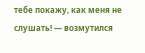тебе покажу, как меня не слушать! — возмутился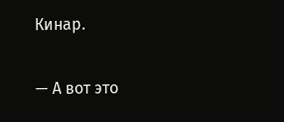Кинар.

— А вот это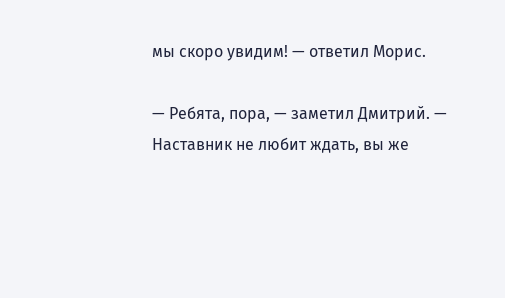мы скоро увидим! — ответил Морис.

— Ребята, пора, — заметил Дмитрий. — Наставник не любит ждать, вы же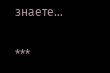знаете…

***